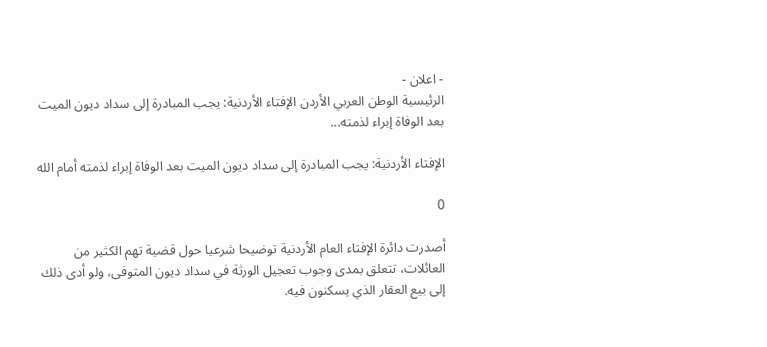- اعلان -
الرئيسية الوطن العربي الأردن الإفتاء الأردنية: يجب المبادرة إلى سداد ديون الميت بعد الوفاة إبراء لذمته...

الإفتاء الأردنية: يجب المبادرة إلى سداد ديون الميت بعد الوفاة إبراء لذمته أمام الله

0

أصدرت دائرة الإفتاء العام الأردنية توضيحا شرعيا حول قضية تهم الكثير من العائلات، تتعلق بمدى وجوب تعجيل الورثة في سداد ديون المتوفى، ولو أدى ذلك إلى بيع العقار الذي يسكنون فيه.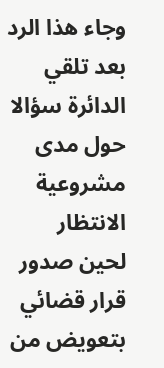وجاء هذا الرد بعد تلقي الدائرة سؤالا حول مدى مشروعية الانتظار لحين صدور قرار قضائي بتعويض من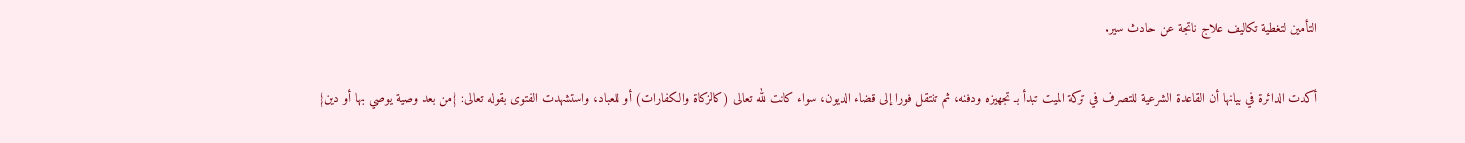التأمين لتغطية تكاليف علاج ناتجة عن حادث سير.

أكدت الدائرة في بيانها أن القاعدة الشرعية للتصرف في تركة الميت تبدأ بـ تجهيزه ودفنه، ثم تنتقل فورا إلى قضاء الديون، سواء كانت لله تعالى (كالزكاة والكفارات) أو للعباد، واستشهدت الفتوى بقوله تعالى: {من بعد وصية يوصي بها أو دين}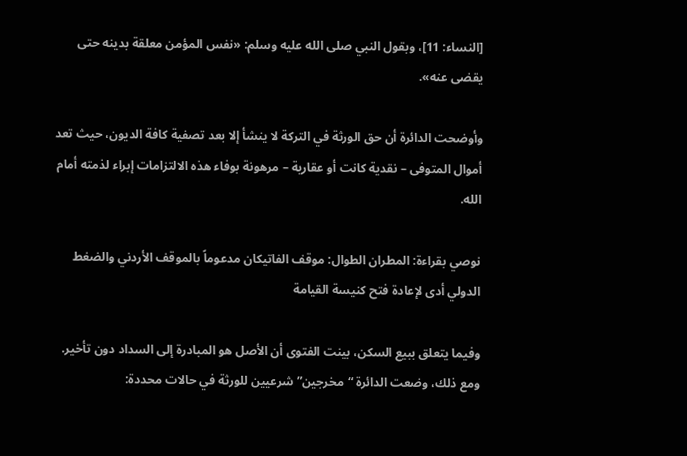[النساء: 11]، وبقول النبي صلى الله عليه وسلم: «نفس المؤمن معلقة بدينه حتى يقضى عنه».

وأوضحت الدائرة أن حق الورثة في التركة لا ينشأ إلا بعد تصفية كافة الديون، حيث تعد أموال المتوفى – نقدية كانت أو عقارية – مرهونة بوفاء هذه الالتزامات إبراء لذمته أمام الله.

نوصي بقراءة: المطران الطوال: موقف الفاتيكان مدعوماً بالموقف الأردني والضغط الدولي أدى لإعادة فتح كنيسة القيامة

وفيما يتعلق ببيع السكن، بينت الفتوى أن الأصل هو المبادرة إلى السداد دون تأخير. ومع ذلك، وضعت الدائرة “مخرجين” شرعيين للورثة في حالات محددة: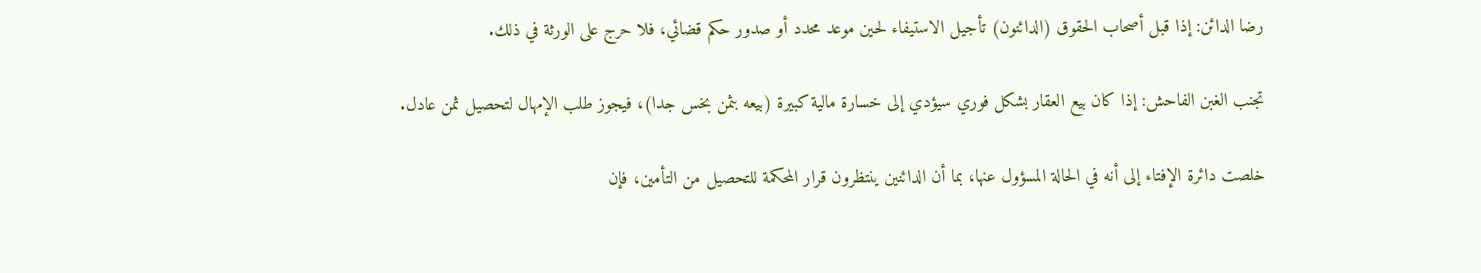رضا الدائن: إذا قبل أصحاب الحقوق (الدائنون) تأجيل الاستيفاء لحين موعد محدد أو صدور حكم قضائي، فلا حرج على الورثة في ذلك.

تجنب الغبن الفاحش: إذا كان بيع العقار بشكل فوري سيؤدي إلى خسارة مالية كبيرة (بيعه بثمن بخس جدا)، فيجوز طلب الإمهال لتحصيل ثمن عادل.

خلصت دائرة الإفتاء إلى أنه في الحالة المسؤول عنها، بما أن الدائنين ينتظرون قرار المحكمة للتحصيل من التأمين، فإن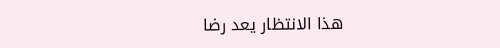هذا الانتظار يعد رضا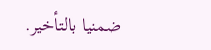ضمنيا بالتأخير.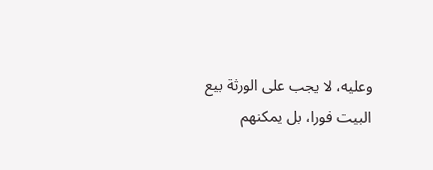وعليه، لا يجب على الورثة بيع البيت فورا، بل يمكنهم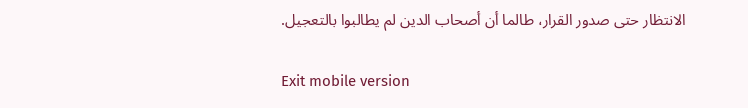الانتظار حتى صدور القرار، طالما أن أصحاب الدين لم يطالبوا بالتعجيل.

Exit mobile version